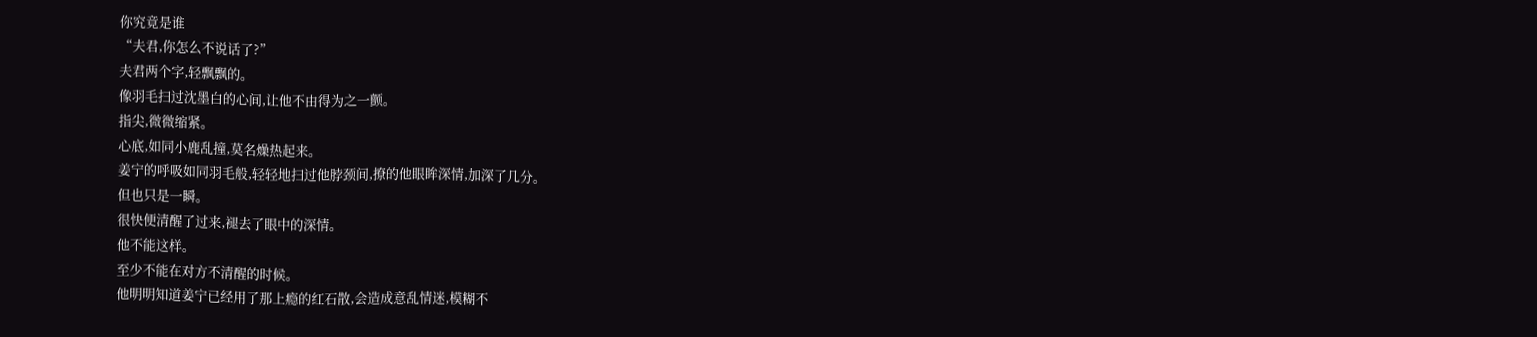你究竟是谁
“夫君,你怎么不说话了?”
夫君两个字,轻飘飘的。
像羽毛扫过沈墨白的心间,让他不由得为之一颤。
指尖,微微缩紧。
心底,如同小鹿乱撞,莫名燥热起来。
姜宁的呼吸如同羽毛般,轻轻地扫过他脖颈间,撩的他眼眸深情,加深了几分。
但也只是一瞬。
很快便清醒了过来,褪去了眼中的深情。
他不能这样。
至少不能在对方不清醒的时候。
他明明知道姜宁已经用了那上瘾的红石散,会造成意乱情迷,模糊不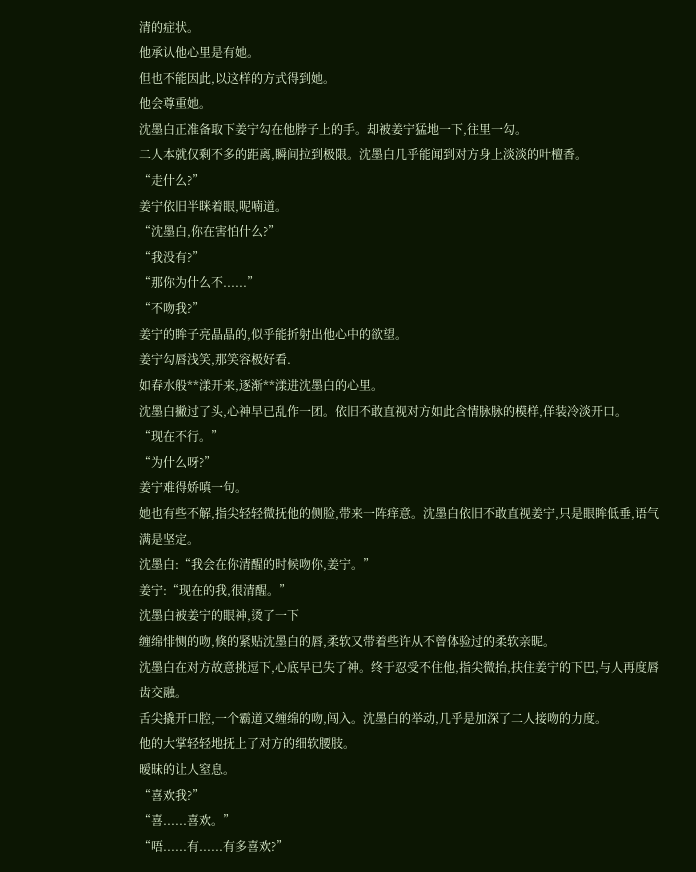清的症状。
他承认他心里是有她。
但也不能因此,以这样的方式得到她。
他会尊重她。
沈墨白正准备取下姜宁勾在他脖子上的手。却被姜宁猛地一下,往里一勾。
二人本就仅剩不多的距离,瞬间拉到极限。沈墨白几乎能闻到对方身上淡淡的叶檀香。
“走什么?”
姜宁依旧半眯着眼,呢喃道。
“沈墨白,你在害怕什么?”
“我没有?”
“那你为什么不......”
“不吻我?”
姜宁的眸子亮晶晶的,似乎能折射出他心中的欲望。
姜宁勾唇浅笑,那笑容极好看.
如春水般**漾开来,逐渐**漾进沈墨白的心里。
沈墨白撇过了头,心神早已乱作一团。依旧不敢直视对方如此含情脉脉的模样,佯装冷淡开口。
“现在不行。”
“为什么呀?”
姜宁难得娇嗔一句。
她也有些不解,指尖轻轻微抚他的侧脸,带来一阵痒意。沈墨白依旧不敢直视姜宁,只是眼眸低垂,语气满是坚定。
沈墨白:“我会在你清醒的时候吻你,姜宁。”
姜宁:“现在的我,很清醒。”
沈墨白被姜宁的眼神,烫了一下
缠绵悱恻的吻,倏的紧贴沈墨白的唇,柔软又带着些许从不曾体验过的柔软亲昵。
沈墨白在对方故意挑逗下,心底早已失了神。终于忍受不住他,指尖微抬,扶住姜宁的下巴,与人再度唇齿交融。
舌尖撬开口腔,一个霸道又缠绵的吻,闯入。沈墨白的举动,几乎是加深了二人接吻的力度。
他的大掌轻轻地抚上了对方的细软腰肢。
暧昧的让人窒息。
“喜欢我?”
“喜......喜欢。”
“唔......有......有多喜欢?”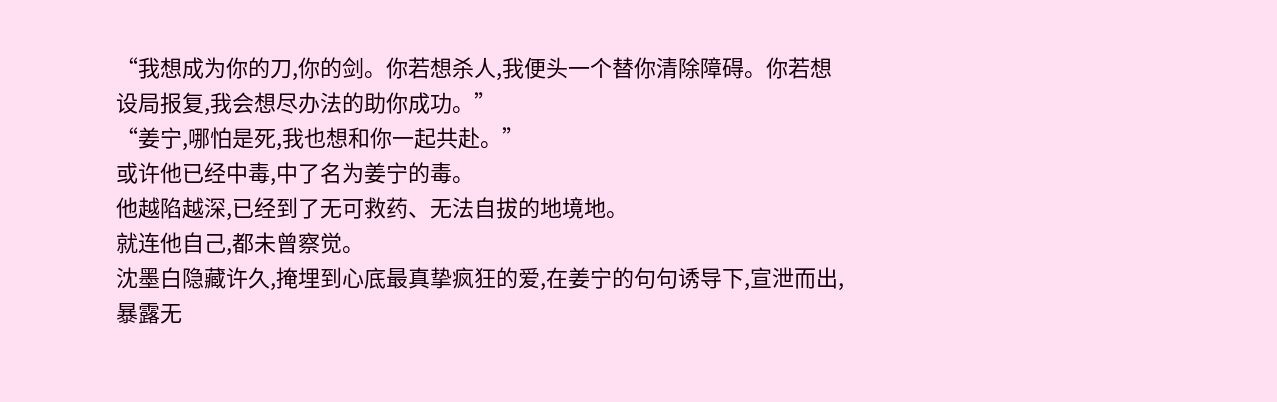“我想成为你的刀,你的剑。你若想杀人,我便头一个替你清除障碍。你若想设局报复,我会想尽办法的助你成功。”
“姜宁,哪怕是死,我也想和你一起共赴。”
或许他已经中毒,中了名为姜宁的毒。
他越陷越深,已经到了无可救药、无法自拔的地境地。
就连他自己,都未曾察觉。
沈墨白隐藏许久,掩埋到心底最真挚疯狂的爱,在姜宁的句句诱导下,宣泄而出,暴露无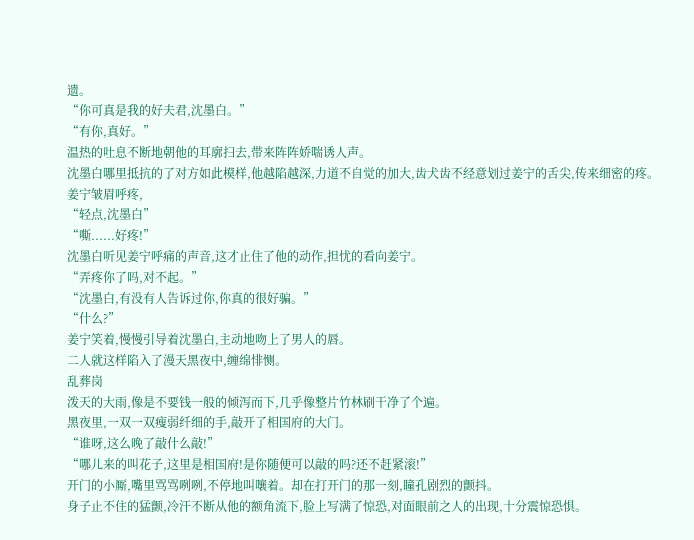遗。
“你可真是我的好夫君,沈墨白。”
“有你,真好。”
温热的吐息不断地朝他的耳廓扫去,带来阵阵娇喘诱人声。
沈墨白哪里抵抗的了对方如此模样,他越陷越深,力道不自觉的加大,齿犬齿不经意划过姜宁的舌尖,传来细密的疼。
姜宁皱眉呼疼,
“轻点,沈墨白”
“嘶......好疼!”
沈墨白听见姜宁呼痛的声音,这才止住了他的动作,担忧的看向姜宁。
“弄疼你了吗,对不起。”
“沈墨白,有没有人告诉过你,你真的很好骗。”
“什么?”
姜宁笑着,慢慢引导着沈墨白,主动地吻上了男人的唇。
二人就这样陷入了漫天黑夜中,缠绵悱恻。
乱葬岗
泼天的大雨,像是不要钱一般的倾泻而下,几乎像整片竹林刷干净了个遍。
黑夜里,一双一双瘦弱纤细的手,敲开了相国府的大门。
“谁呀,这么晚了敲什么敲!”
“哪儿来的叫花子,这里是相国府!是你随便可以敲的吗?还不赶紧滚!”
开门的小厮,嘴里骂骂咧咧,不停地叫嚷着。却在打开门的那一刻,瞳孔剧烈的颤抖。
身子止不住的猛颤,冷汗不断从他的额角流下,脸上写满了惊恐,对面眼前之人的出现,十分震惊恐惧。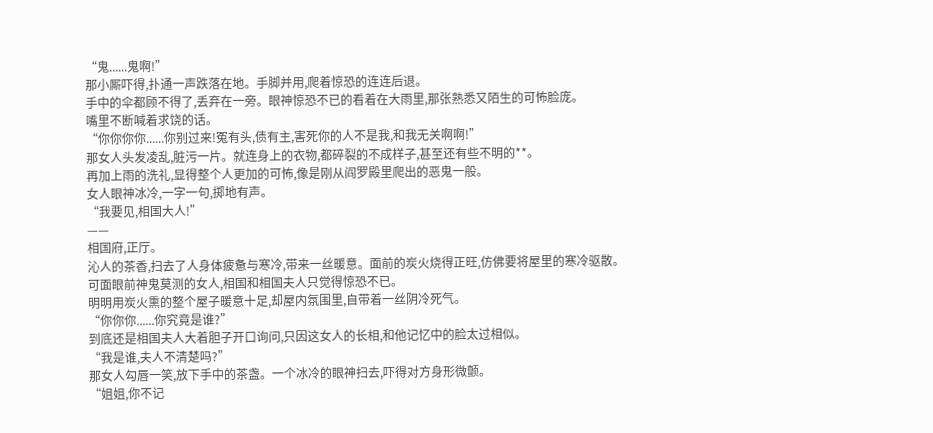“鬼......鬼啊!”
那小厮吓得,扑通一声跌落在地。手脚并用,爬着惊恐的连连后退。
手中的伞都顾不得了,丢弃在一旁。眼神惊恐不已的看着在大雨里,那张熟悉又陌生的可怖脸庞。
嘴里不断喊着求饶的话。
“你你你你......你别过来!冤有头,债有主,害死你的人不是我,和我无关啊啊!”
那女人头发凌乱,脏污一片。就连身上的衣物,都碎裂的不成样子,甚至还有些不明的**。
再加上雨的洗礼,显得整个人更加的可怖,像是刚从阎罗殿里爬出的恶鬼一般。
女人眼神冰冷,一字一句,掷地有声。
“我要见,相国大人!”
——
相国府,正厅。
沁人的茶香,扫去了人身体疲惫与寒冷,带来一丝暖意。面前的炭火烧得正旺,仿佛要将屋里的寒冷驱散。
可面眼前神鬼莫测的女人,相国和相国夫人只觉得惊恐不已。
明明用炭火熏的整个屋子暖意十足,却屋内氛围里,自带着一丝阴冷死气。
“你你你......你究竟是谁?”
到底还是相国夫人大着胆子开口询问,只因这女人的长相,和他记忆中的脸太过相似。
“我是谁,夫人不清楚吗?”
那女人勾唇一笑,放下手中的茶盏。一个冰冷的眼神扫去,吓得对方身形微颤。
“姐姐,你不记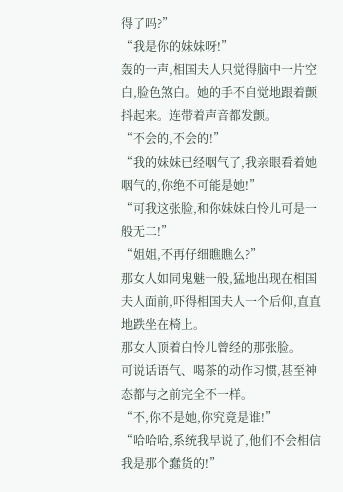得了吗?”
“我是你的妹妹呀!”
轰的一声,相国夫人只觉得脑中一片空白,脸色煞白。她的手不自觉地跟着颤抖起来。连带着声音都发颤。
“不会的,不会的!”
“我的妹妹已经咽气了,我亲眼看着她咽气的,你绝不可能是她!”
“可我这张脸,和你妹妹白怜儿可是一般无二!”
“姐姐,不再仔细瞧瞧么?”
那女人如同鬼魅一般,猛地出现在相国夫人面前,吓得相国夫人一个后仰,直直地跌坐在椅上。
那女人顶着白怜儿曾经的那张脸。
可说话语气、喝茶的动作习惯,甚至神态都与之前完全不一样。
“不,你不是她,你究竟是谁!”
“哈哈哈,系统我早说了,他们不会相信我是那个蠢货的!”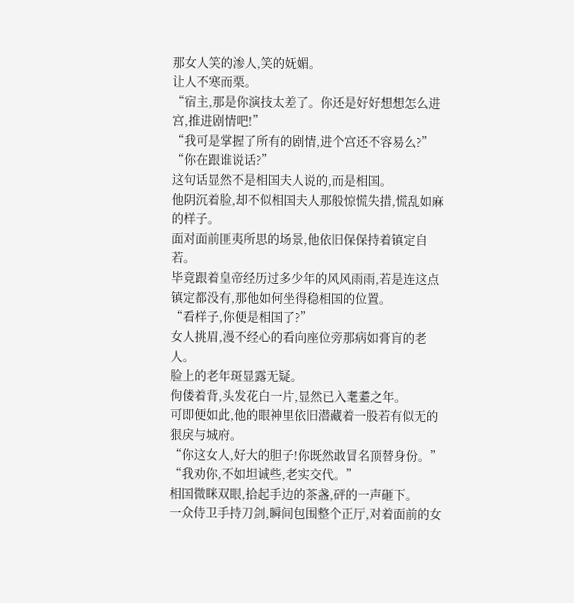那女人笑的渗人,笑的妩媚。
让人不寒而栗。
“宿主,那是你演技太差了。你还是好好想想怎么进宫,推进剧情吧!”
“我可是掌握了所有的剧情,进个宫还不容易么?”
“你在跟谁说话?”
这句话显然不是相国夫人说的,而是相国。
他阴沉着脸,却不似相国夫人那般惊慌失措,慌乱如麻的样子。
面对面前匪夷所思的场景,他依旧保保持着镇定自若。
毕竟跟着皇帝经历过多少年的风风雨雨,若是连这点镇定都没有,那他如何坐得稳相国的位置。
“看样子,你便是相国了?”
女人挑眉,漫不经心的看向座位旁那病如膏肓的老人。
脸上的老年斑显露无疑。
佝偻着背,头发花白一片,显然已入耄耋之年。
可即便如此,他的眼神里依旧潜藏着一股若有似无的狠戾与城府。
“你这女人,好大的胆子!你既然敢冒名顶替身份。”
“我劝你,不如坦诚些,老实交代。”
相国微眯双眼,拾起手边的茶盏,砰的一声砸下。
一众侍卫手持刀剑,瞬间包围整个正厅,对着面前的女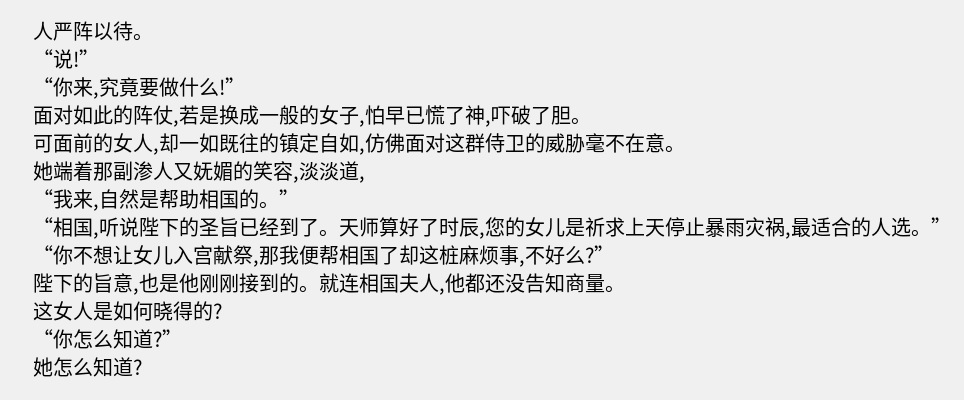人严阵以待。
“说!”
“你来,究竟要做什么!”
面对如此的阵仗,若是换成一般的女子,怕早已慌了神,吓破了胆。
可面前的女人,却一如既往的镇定自如,仿佛面对这群侍卫的威胁毫不在意。
她端着那副渗人又妩媚的笑容,淡淡道,
“我来,自然是帮助相国的。”
“相国,听说陛下的圣旨已经到了。天师算好了时辰,您的女儿是祈求上天停止暴雨灾祸,最适合的人选。”
“你不想让女儿入宫献祭,那我便帮相国了却这桩麻烦事,不好么?”
陛下的旨意,也是他刚刚接到的。就连相国夫人,他都还没告知商量。
这女人是如何晓得的?
“你怎么知道?”
她怎么知道?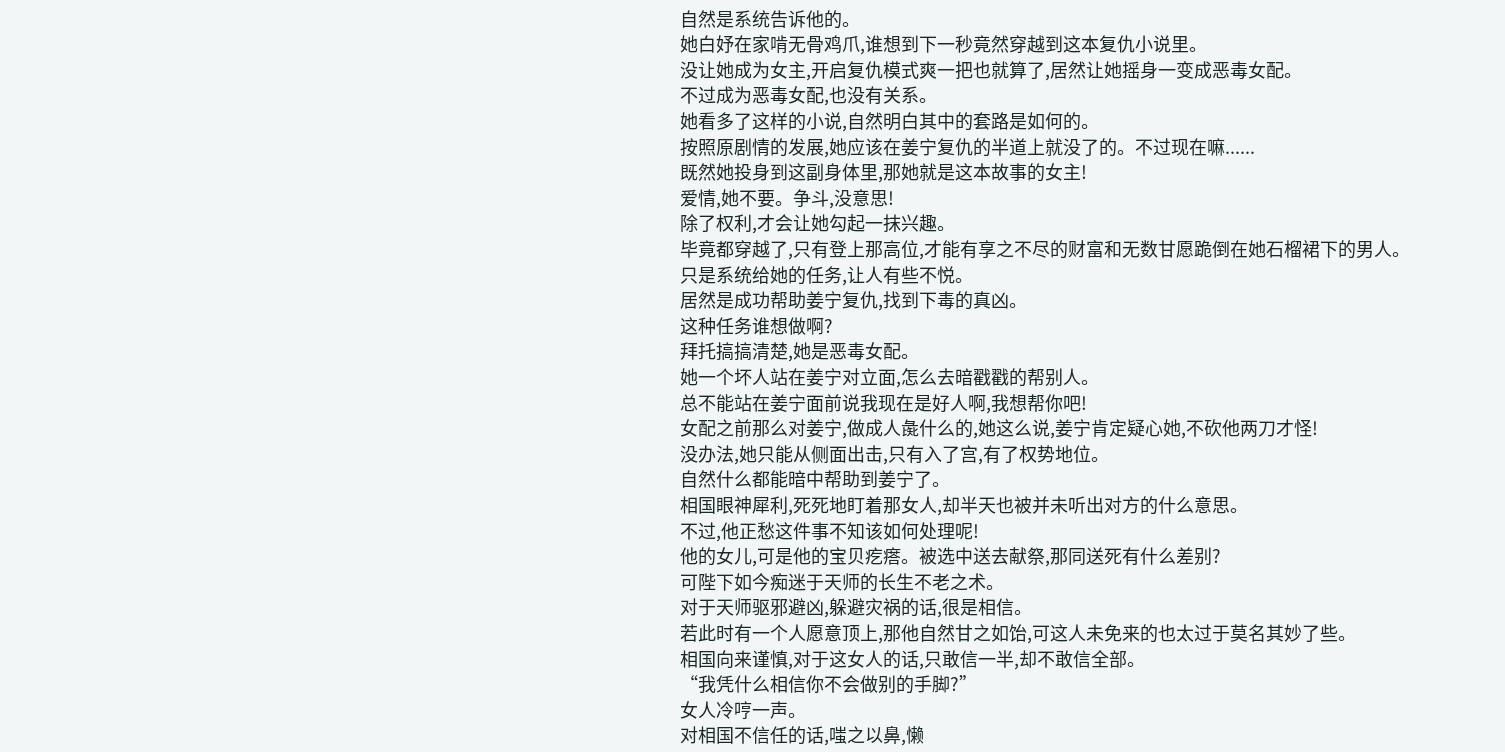自然是系统告诉他的。
她白妤在家啃无骨鸡爪,谁想到下一秒竟然穿越到这本复仇小说里。
没让她成为女主,开启复仇模式爽一把也就算了,居然让她摇身一变成恶毒女配。
不过成为恶毒女配,也没有关系。
她看多了这样的小说,自然明白其中的套路是如何的。
按照原剧情的发展,她应该在姜宁复仇的半道上就没了的。不过现在嘛......
既然她投身到这副身体里,那她就是这本故事的女主!
爱情,她不要。争斗,没意思!
除了权利,才会让她勾起一抹兴趣。
毕竟都穿越了,只有登上那高位,才能有享之不尽的财富和无数甘愿跪倒在她石榴裙下的男人。
只是系统给她的任务,让人有些不悦。
居然是成功帮助姜宁复仇,找到下毒的真凶。
这种任务谁想做啊?
拜托搞搞清楚,她是恶毒女配。
她一个坏人站在姜宁对立面,怎么去暗戳戳的帮别人。
总不能站在姜宁面前说我现在是好人啊,我想帮你吧!
女配之前那么对姜宁,做成人彘什么的,她这么说,姜宁肯定疑心她,不砍他两刀才怪!
没办法,她只能从侧面出击,只有入了宫,有了权势地位。
自然什么都能暗中帮助到姜宁了。
相国眼神犀利,死死地盯着那女人,却半天也被并未听出对方的什么意思。
不过,他正愁这件事不知该如何处理呢!
他的女儿,可是他的宝贝疙瘩。被选中送去献祭,那同送死有什么差别?
可陛下如今痴迷于天师的长生不老之术。
对于天师驱邪避凶,躲避灾祸的话,很是相信。
若此时有一个人愿意顶上,那他自然甘之如饴,可这人未免来的也太过于莫名其妙了些。
相国向来谨慎,对于这女人的话,只敢信一半,却不敢信全部。
“我凭什么相信你不会做别的手脚?”
女人冷哼一声。
对相国不信任的话,嗤之以鼻,懒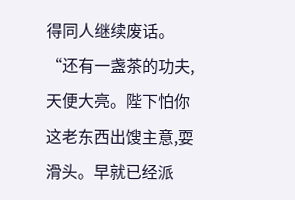得同人继续废话。
“还有一盏茶的功夫,天便大亮。陛下怕你这老东西出馊主意,耍滑头。早就已经派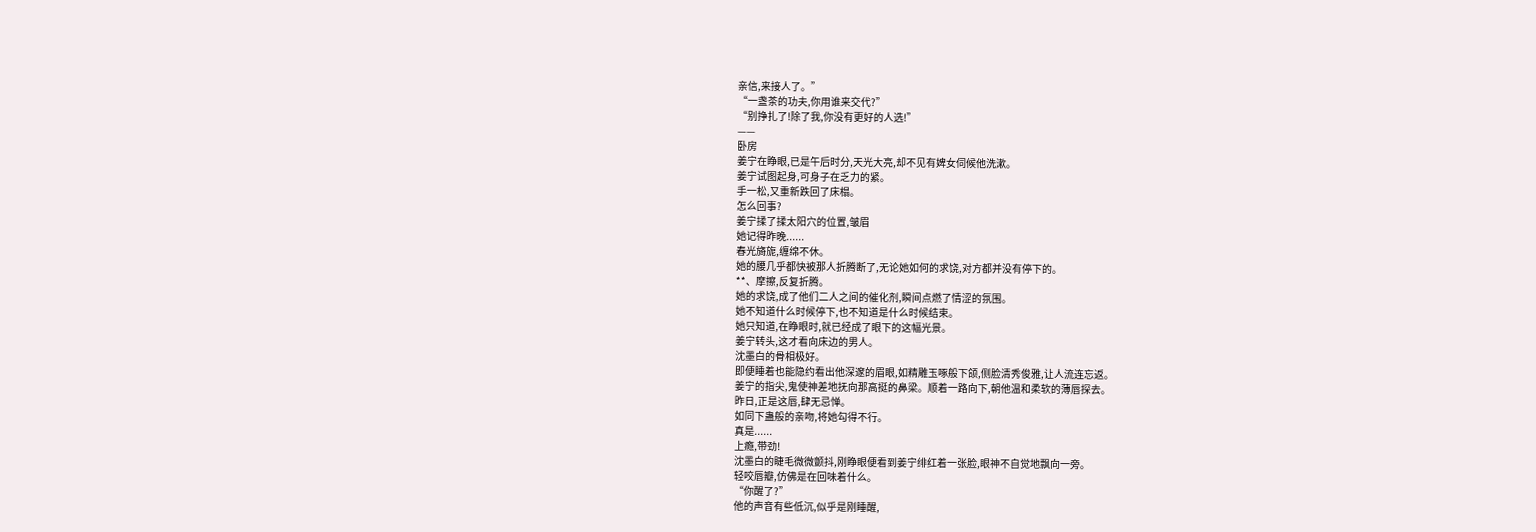亲信,来接人了。”
“一盏茶的功夫,你用谁来交代?”
“别挣扎了!除了我,你没有更好的人选!”
——
卧房
姜宁在睁眼,已是午后时分,天光大亮,却不见有婢女伺候他洗漱。
姜宁试图起身,可身子在乏力的紧。
手一松,又重新跌回了床榻。
怎么回事?
姜宁揉了揉太阳穴的位置,皱眉
她记得昨晚......
春光旖旎,缠绵不休。
她的腰几乎都快被那人折腾断了,无论她如何的求饶,对方都并没有停下的。
**、摩擦,反复折腾。
她的求饶,成了他们二人之间的催化剂,瞬间点燃了情涩的氛围。
她不知道什么时候停下,也不知道是什么时候结束。
她只知道,在睁眼时,就已经成了眼下的这幅光景。
姜宁转头,这才看向床边的男人。
沈墨白的骨相极好。
即便睡着也能隐约看出他深邃的眉眼,如精雕玉啄般下颌,侧脸清秀俊雅,让人流连忘返。
姜宁的指尖,鬼使神差地抚向那高挺的鼻梁。顺着一路向下,朝他温和柔软的薄唇探去。
昨日,正是这唇,肆无忌惮。
如同下蛊般的亲吻,将她勾得不行。
真是......
上瘾,带劲!
沈墨白的睫毛微微颤抖,刚睁眼便看到姜宁绯红着一张脸,眼神不自觉地飘向一旁。
轻咬唇瓣,仿佛是在回味着什么。
“你醒了?”
他的声音有些低沉,似乎是刚睡醒,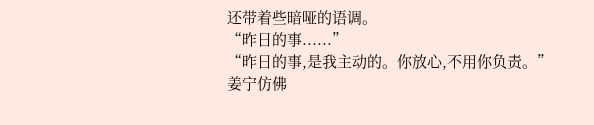还带着些暗哑的语调。
“昨日的事......”
“昨日的事,是我主动的。你放心,不用你负责。”
姜宁仿佛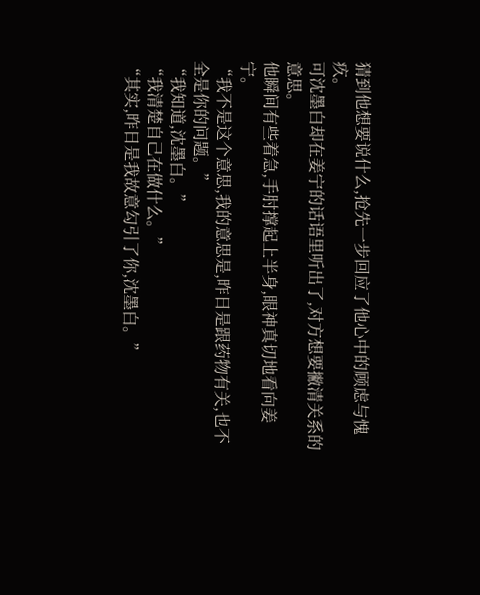猜到他想要说什么,抢先一步回应了他心中的顾虑与愧疚。
可沈墨白却在姜宁的话语里听出了,对方想要撇清关系的意思。
他瞬间有些着急,手肘撑起上半身,眼神真切地看向姜宁。
“我不是这个意思,我的意思是,昨日是跟药物有关,也不全是你的问题。”
“我知道,沈墨白。”
“我清楚自己在做什么。”
“其实,昨日是我故意勾引了你,沈墨白。”